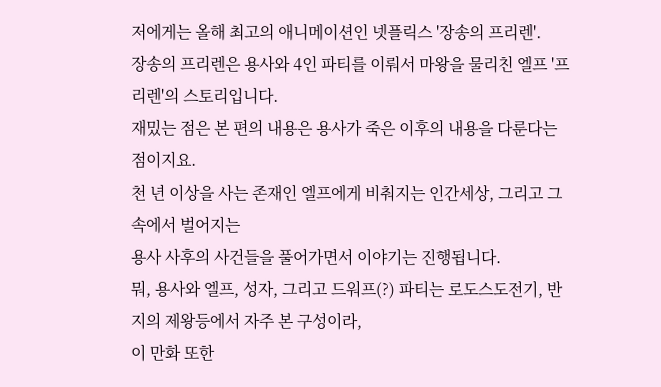저에게는 올해 최고의 애니메이션인 넷플릭스 '장송의 프리렌'.
장송의 프리렌은 용사와 4인 파티를 이뤄서 마왕을 물리친 엘프 '프리렌'의 스토리입니다.
재밌는 점은 본 편의 내용은 용사가 죽은 이후의 내용을 다룬다는 점이지요.
천 년 이상을 사는 존재인 엘프에게 비춰지는 인간세상, 그리고 그 속에서 벌어지는
용사 사후의 사건들을 풀어가면서 이야기는 진행됩니다.
뭐, 용사와 엘프, 성자, 그리고 드워프(?) 파티는 로도스도전기, 반지의 제왕등에서 자주 본 구성이라,
이 만화 또한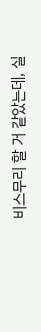비스무리 할 거 같았는데, 실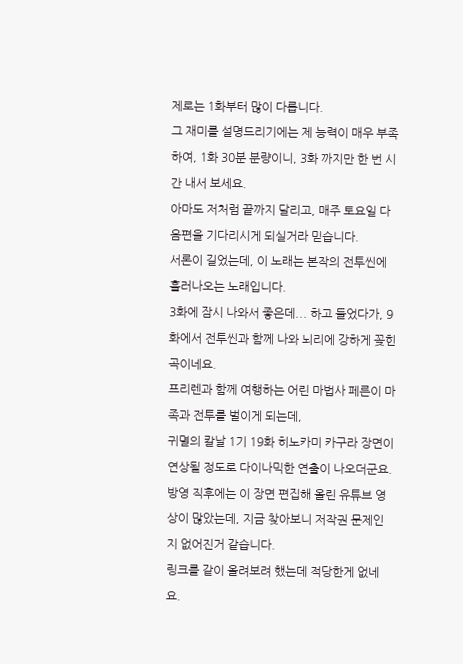제로는 1화부터 많이 다릅니다.
그 재미를 설명드리기에는 제 능력이 매우 부족하여, 1화 30분 분량이니, 3화 까지만 한 번 시간 내서 보세요.
아마도 저처럼 끝까지 달리고, 매주 토요일 다음편을 기다리시게 되실거라 믿습니다.
서론이 길었는데, 이 노래는 본작의 전투씬에 흘러나오는 노래입니다.
3화에 잠시 나와서 좋은데... 하고 들었다가, 9화에서 전투씬과 함께 나와 뇌리에 강하게 꽂힌 곡이네요.
프리렌과 함께 여행하는 어린 마법사 페른이 마족과 전투를 벌이게 되는데,
귀멸의 칼날 1기 19화 히노카미 카구라 장면이 연상될 정도로 다이나믹한 연출이 나오더군요.
방영 직후에는 이 장면 편집해 올린 유튜브 영상이 많았는데, 지금 찾아보니 저작권 문제인지 없어진거 같습니다.
링크를 같이 올려보려 했는데 적당한게 없네요.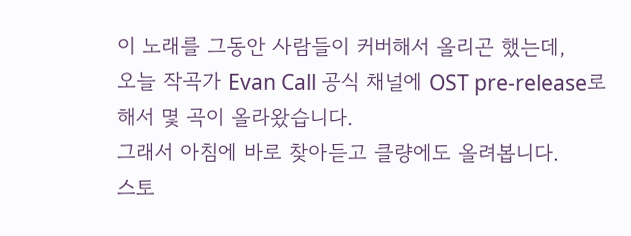이 노래를 그동안 사람들이 커버해서 올리곤 했는데,
오늘 작곡가 Evan Call 공식 채널에 OST pre-release로 해서 몇 곡이 올라왔습니다.
그래서 아침에 바로 찾아듣고 클량에도 올려봅니다.
스토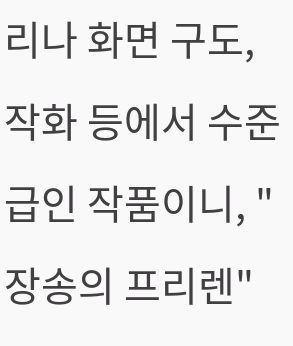리나 화면 구도, 작화 등에서 수준급인 작품이니, "장송의 프리렌"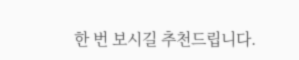한 번 보시길 추천드립니다.